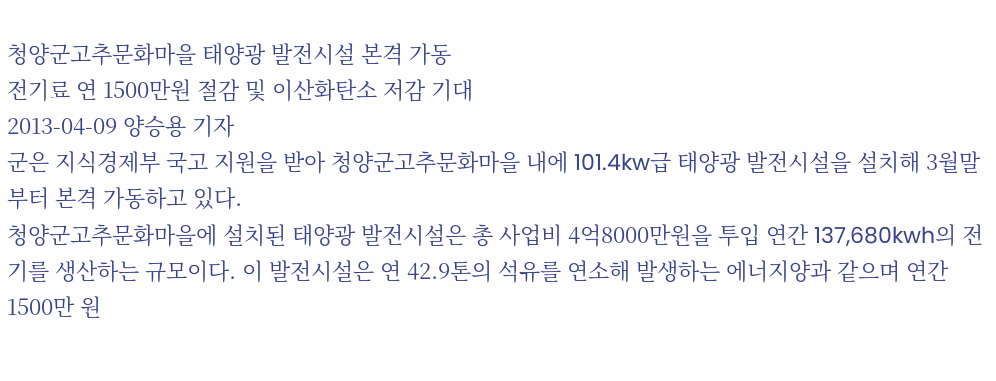청양군고추문화마을 태양광 발전시설 본격 가동
전기료 연 1500만원 절감 및 이산화탄소 저감 기대
2013-04-09 양승용 기자
군은 지식경제부 국고 지원을 받아 청양군고추문화마을 내에 101.4kw급 태양광 발전시설을 설치해 3월말부터 본격 가동하고 있다.
청양군고추문화마을에 설치된 태양광 발전시설은 총 사업비 4억8000만원을 투입 연간 137,680kwh의 전기를 생산하는 규모이다. 이 발전시설은 연 42.9톤의 석유를 연소해 발생하는 에너지양과 같으며 연간 1500만 원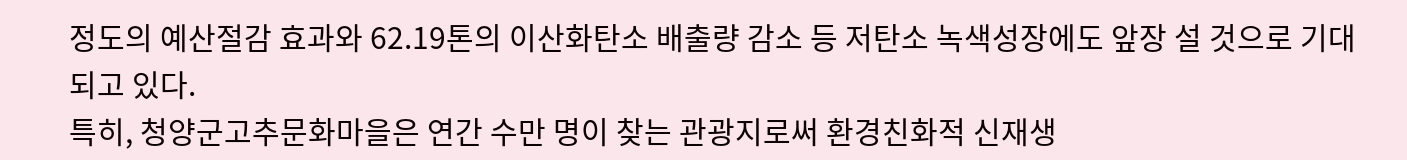정도의 예산절감 효과와 62.19톤의 이산화탄소 배출량 감소 등 저탄소 녹색성장에도 앞장 설 것으로 기대되고 있다.
특히, 청양군고추문화마을은 연간 수만 명이 찾는 관광지로써 환경친화적 신재생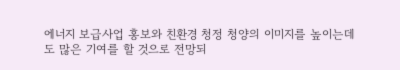에너지 보급사업 홍보와 친환경 청정 청양의 이미지를 높이는데도 많은 기여를 할 것으로 전망되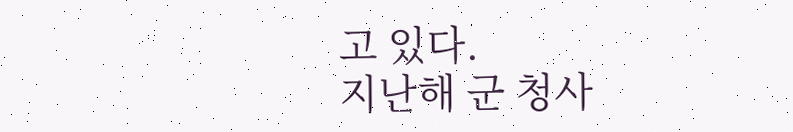고 있다.
지난해 군 청사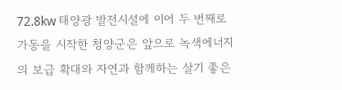72.8kw 태양광 발전시설에 이어 두 번째로 가동을 시작한 청양군은 앞으로 녹색에너지의 보급 확대와 자연과 함께하는 살기 좋은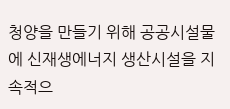청양을 만들기 위해 공공시설물에 신재생에너지 생산시설을 지속적으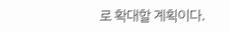로 확대할 계획이다.